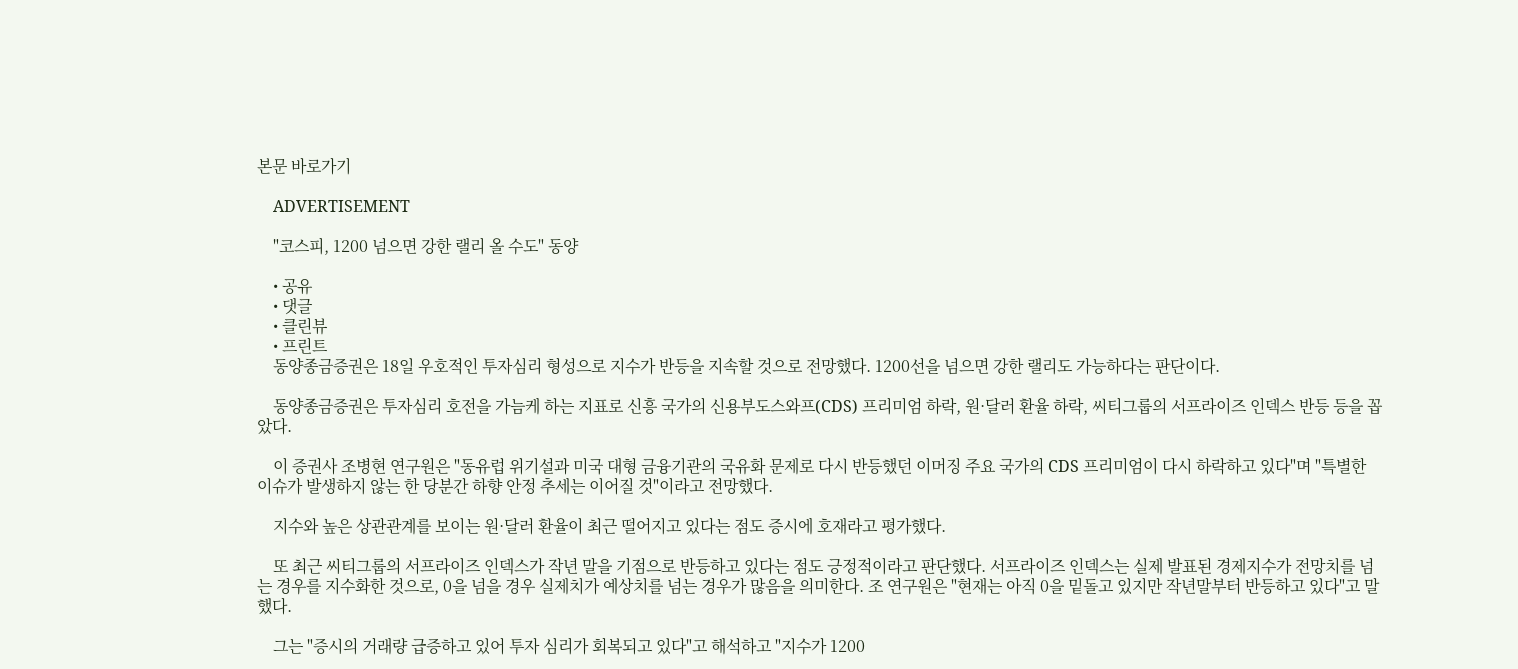본문 바로가기

    ADVERTISEMENT

    "코스피, 1200 넘으면 강한 랠리 올 수도" 동양

    • 공유
    • 댓글
    • 클린뷰
    • 프린트
    동양종금증권은 18일 우호적인 투자심리 형성으로 지수가 반등을 지속할 것으로 전망했다. 1200선을 넘으면 강한 랠리도 가능하다는 판단이다.

    동양종금증권은 투자심리 호전을 가늠케 하는 지표로 신흥 국가의 신용부도스와프(CDS) 프리미엄 하락, 원·달러 환율 하락, 씨티그룹의 서프라이즈 인덱스 반등 등을 꼽았다.

    이 증권사 조병현 연구원은 "동유럽 위기설과 미국 대형 금융기관의 국유화 문제로 다시 반등했던 이머징 주요 국가의 CDS 프리미엄이 다시 하락하고 있다"며 "특별한 이슈가 발생하지 않는 한 당분간 하향 안정 추세는 이어질 것"이라고 전망했다.

    지수와 높은 상관관계를 보이는 원·달러 환율이 최근 떨어지고 있다는 점도 증시에 호재라고 평가했다.

    또 최근 씨티그룹의 서프라이즈 인덱스가 작년 말을 기점으로 반등하고 있다는 점도 긍정적이라고 판단했다. 서프라이즈 인덱스는 실제 발표된 경제지수가 전망치를 넘는 경우를 지수화한 것으로, 0을 넘을 경우 실제치가 예상치를 넘는 경우가 많음을 의미한다. 조 연구원은 "현재는 아직 0을 밑돌고 있지만 작년말부터 반등하고 있다"고 말했다.

    그는 "증시의 거래량 급증하고 있어 투자 심리가 회복되고 있다"고 해석하고 "지수가 1200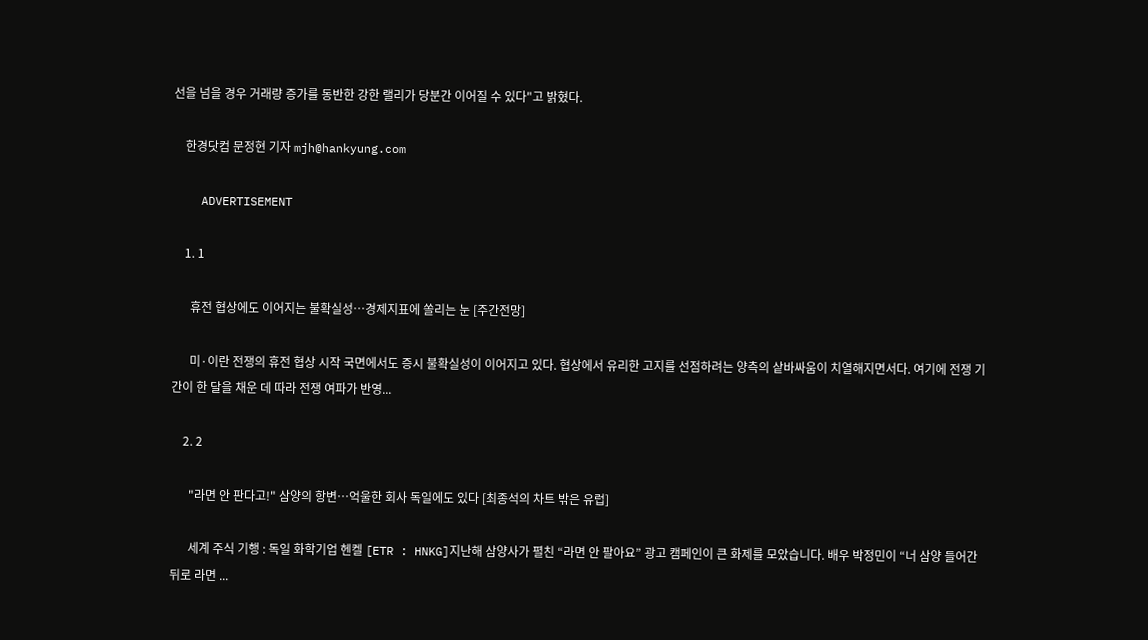선을 넘을 경우 거래량 증가를 동반한 강한 랠리가 당분간 이어질 수 있다"고 밝혔다.

    한경닷컴 문정현 기자 mjh@hankyung.com

    ADVERTISEMENT

    1. 1

      휴전 협상에도 이어지는 불확실성…경제지표에 쏠리는 눈 [주간전망]

      미·이란 전쟁의 휴전 협상 시작 국면에서도 증시 불확실성이 이어지고 있다. 협상에서 유리한 고지를 선점하려는 양측의 샅바싸움이 치열해지면서다. 여기에 전쟁 기간이 한 달을 채운 데 따라 전쟁 여파가 반영...

    2. 2

      "라면 안 판다고!" 삼양의 항변…억울한 회사 독일에도 있다 [최종석의 차트 밖은 유럽]

      세계 주식 기행 : 독일 화학기업 헨켈 [ETR : HNKG]지난해 삼양사가 펼친 “라면 안 팔아요” 광고 캠페인이 큰 화제를 모았습니다. 배우 박정민이 “너 삼양 들어간 뒤로 라면 ...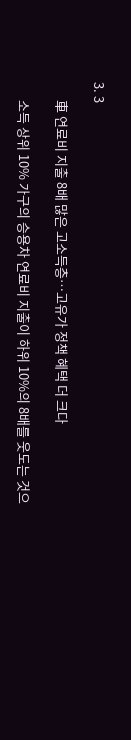3. 3

      車 연료비 지출 8배 많은 고소득층…고유가 정책 혜택 더 크다

      소득 상위 10% 가구의 승용차 연료비 지출이 하위 10%의 8배를 웃도는 것으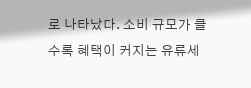로 나타났다. 소비 규모가 클수록 혜택이 커지는 유류세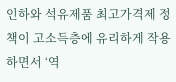인하와 석유제품 최고가격제 정책이 고소득층에 유리하게 작용하면서 ‘역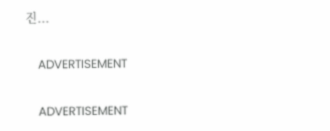진...

    ADVERTISEMENT

    ADVERTISEMENT